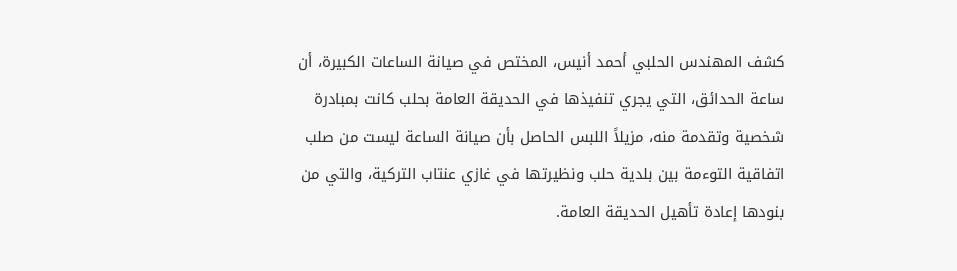كشف المهندس الحلبي أحمد أنيس، المختص في صيانة الساعات الكبيرة، أن ساعة الحدائق، التي يجري تنفيذها في الحديقة العامة بحلب كانت بمبادرة شخصية وتقدمة منه، مزيلاً اللبس الحاصل بأن صيانة الساعة ليست من صلب اتفاقية التوءمة بين بلدية حلب ونظيرتها في غازي عنتاب التركية، والتي من بنودها إعادة تأهيل الحديقة العامة.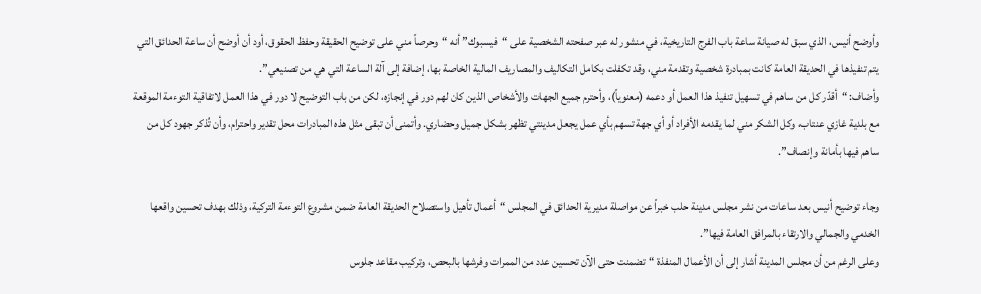وأوضح أنيس، الذي سبق له صيانة ساعة باب الفرج التاريخية، في منشور له عبر صفحته الشخصية على “فيسبوك” أنه “وحرصاً مني على توضيح الحقيقة وحفظ الحقوق، أود أن أوضح أن ساعة الحدائق التي يتم تنفيذها في الحديقة العامة كانت بمبادرة شخصية وتقدمة مني، وقد تكفلت بكامل التكاليف والمصاريف المالية الخاصة بها، إضافة إلى آلة الساعة التي هي من تصنيعي”.
وأضاف: “أقدّر كل من ساهم في تسهيل تنفيذ هذا العمل أو دعمه (معنوياً)، وأحترم جميع الجهات والأشخاص الذين كان لهم دور في إنجازه، لكن من باب التوضيح لا دور في هذا العمل لاتفاقية التوءمة الموقعة مع بلدية غازي عنتاب، وكل الشكر مني لما يقدمه الأفراد أو أي جهة تسهم بأي عمل يجعل مدينتي تظهر بشكل جميل وحضاري. وأتمنى أن تبقى مثل هذه المبادرات محل تقدير واحترام، وأن تُذكر جهود كل من ساهم فيها بأمانة وإنصاف”.

وجاء توضيح أنيس بعد ساعات من نشر مجلس مدينة حلب خبراً عن مواصلة مديرية الحدائق في المجلس “أعمال تأهيل واستصلاح الحديقة العامة ضمن مشروع التوءمة التركية، وذلك بهدف تحسين واقعها الخدمي والجمالي والارتقاء بالمرافق العامة فيها”.
وعلى الرغم من أن مجلس المدينة أشار إلى أن الأعمال المنفذة “تضمنت حتى الآن تحسين عدد من الممرات وفرشها بالبحص، وتركيب مقاعد جلوس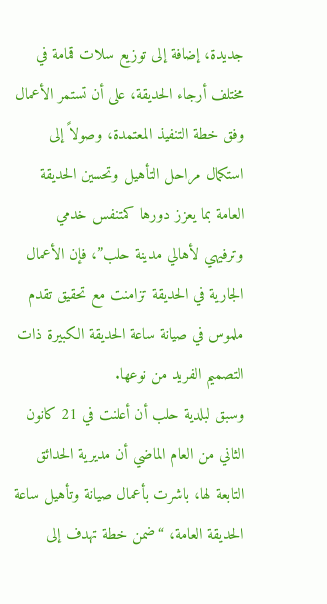جديدة، إضافة إلى توزيع سلات قمامة في مختلف أرجاء الحديقة، على أن تستمر الأعمال وفق خطة التنفيذ المعتمدة، وصولاً إلى استكمال مراحل التأهيل وتحسين الحديقة العامة بما يعزز دورها كمتنفس خدمي وترفيهي لأهالي مدينة حلب”، فإن الأعمال الجارية في الحديقة تزامنت مع تحقيق تقدم ملموس في صيانة ساعة الحديقة الكبيرة ذات التصميم الفريد من نوعها.
وسبق لبلدية حلب أن أعلنت في 21 كانون الثاني من العام الماضي أن مديرية الحدائق التابعة لها، باشرت بأعمال صيانة وتأهيل ساعة الحديقة العامة، “ضمن خطة تهدف إلى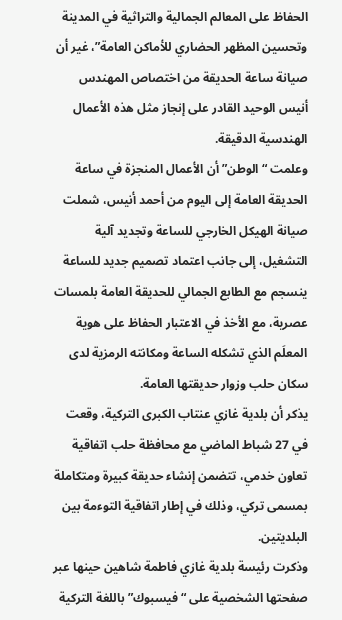الحفاظ على المعالم الجمالية والتراثية في المدينة وتحسين المظهر الحضاري للأماكن العامة”، غير أن صيانة ساعة الحديقة من اختصاص المهندس أنيس الوحيد القادر على إنجاز مثل هذه الأعمال الهندسية الدقيقة.
وعلمت “الوطن” أن الأعمال المنجزة في ساعة الحديقة العامة إلى اليوم من أحمد أنيس، شملت صيانة الهيكل الخارجي للساعة وتجديد آلية التشغيل، إلى جانب اعتماد تصميم جديد للساعة ينسجم مع الطابع الجمالي للحديقة العامة بلمسات عصرية، مع الأخذ في الاعتبار الحفاظ على هوية المعلَم الذي تشكله الساعة ومكانته الرمزية لدى سكان حلب وزوار حديقتها العامة.
يذكر أن بلدية غازي عنتاب الكبرى التركية، وقعت في 27 شباط الماضي مع محافظة حلب اتفاقية تعاون خدمي، تتضمن إنشاء حديقة كبيرة ومتكاملة بمسمى تركي، وذلك في إطار اتفاقية التوءمة بين البلديتين.
وذكرت رئيسة بلدية غازي فاطمة شاهين حينها عبر صفحتها الشخصية على “فيسبوك” باللغة التركية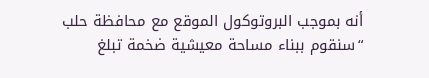أنه بموجب البروتوكول الموقع مع محافظة حلب “سنقوم ببناء مساحة معيشية ضخمة تبلغ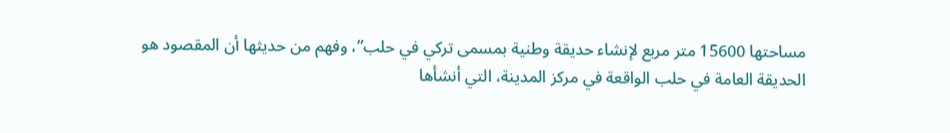مساحتها 15600 متر مربع لإنشاء حديقة وطنية بمسمى تركي في حلب”، وفهم من حديثها أن المقصود هو الحديقة العامة في حلب الواقعة في مركز المدينة، التي أنشأها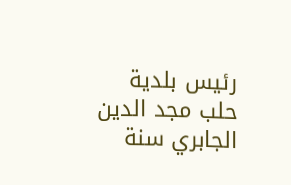رئيس بلدية حلب مجد الدين الجابري سنة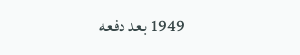1949 بعد دفعه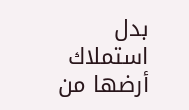بدل استملاك أرضها من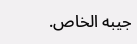جيبه الخاص.